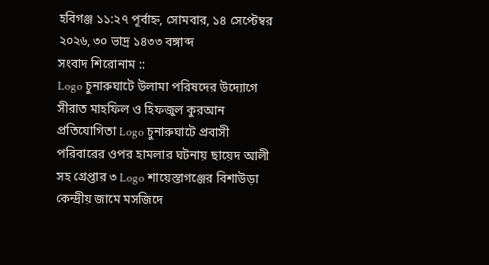হবিগঞ্জ ১১:২৭ পূর্বাহ্ন, সোমবার, ১৪ সেপ্টেম্বর ২০২৬, ৩০ ভাদ্র ১৪৩৩ বঙ্গাব্দ
সংবাদ শিরোনাম ::
Logo চুনারুঘাটে উলামা পরিষদের উদ্যোগে সীরাত মাহফিল ও হিফজুল কুরআন প্রতিযোগিতা Logo চুনারুঘাটে প্রবাসী পরিবারের ওপর হামলার ঘটনায় ছায়েদ আলী সহ গ্রেপ্তার ৩ Logo শায়েস্তাগঞ্জের বিশাউড়া কেন্দ্রীয় জামে মসজিদে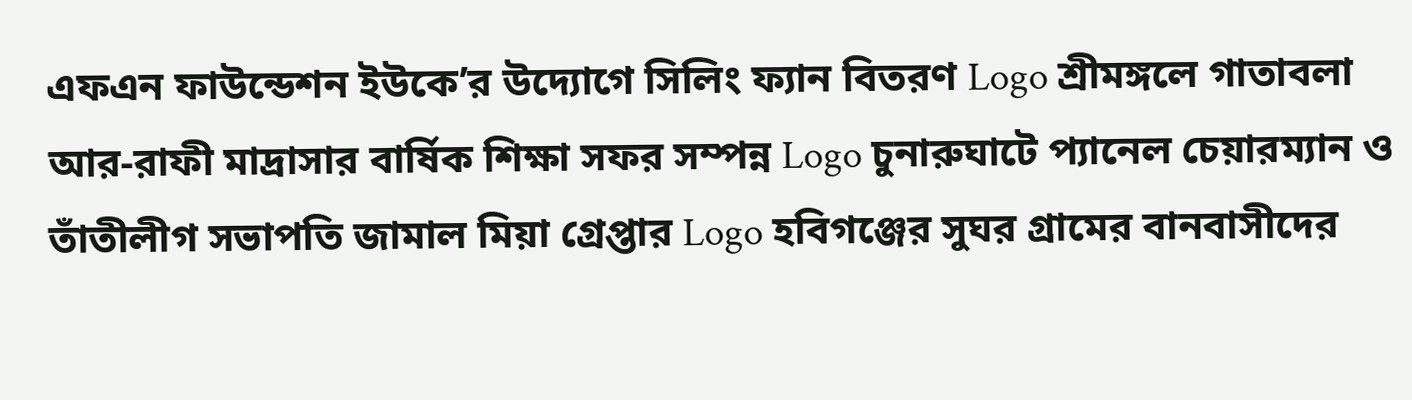এফএন ফাউন্ডেশন ইউকে’র উদ্যোগে সিলিং ফ্যান বিতরণ Logo শ্রীমঙ্গলে গাতাবলা আর-রাফী মাদ্রাসার বার্ষিক শিক্ষা সফর সম্পন্ন Logo চুনারুঘাটে প্যানেল চেয়ারম্যান ও তাঁতীলীগ সভাপতি জামাল মিয়া গ্রেপ্তার Logo হবিগঞ্জের সুঘর গ্রামের বানবাসীদের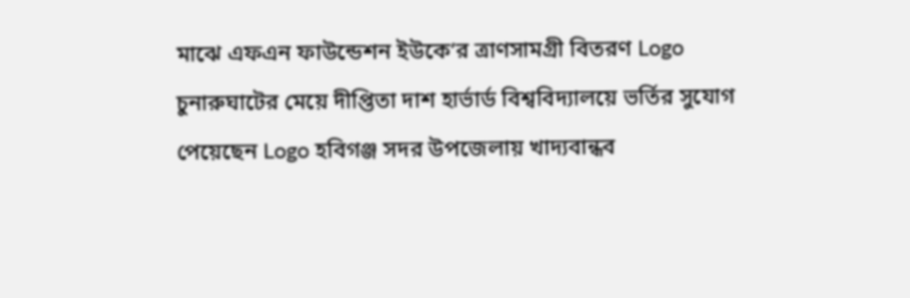মাঝে এফএন ফাউন্ডেশন ইউকে’র ত্রাণসামগ্রী বিতরণ Logo চুনারুঘাটের মেয়ে দীপ্তিতা দাশ হার্ভার্ড বিশ্ববিদ্যালয়ে ভর্তির সুযোগ পেয়েছেন Logo হবিগঞ্জ সদর উপজেলায় খাদ্যবান্ধব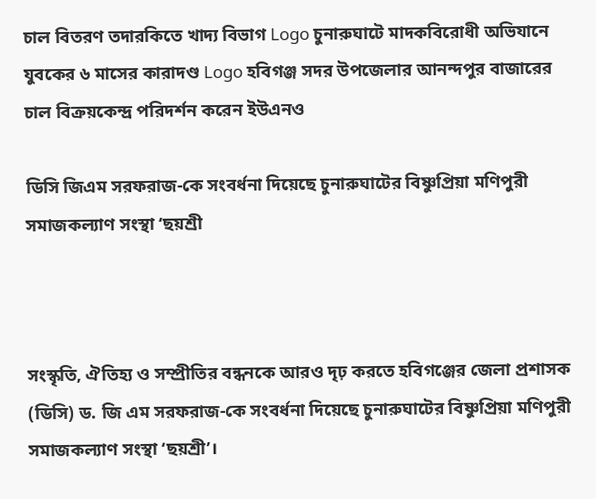চাল বিতরণ তদারকিতে খাদ্য বিভাগ Logo চুনারুঘাটে মাদকবিরোধী অভিযানে যুবকের ৬ মাসের কারাদণ্ড Logo হবিগঞ্জ সদর উপজেলার আনন্দপুর বাজারের চাল বিক্রয়কেন্দ্র পরিদর্শন করেন ইউএনও

ডিসি জিএম সরফরাজ-কে সংবর্ধনা দিয়েছে চুনারুঘাটের বিষ্ণুপ্রিয়া মণিপুরী সমাজকল্যাণ সংস্থা ‘ছয়শ্রী



সংস্কৃতি, ঐতিহ্য ও সম্প্রীতির বন্ধনকে আরও দৃঢ় করতে হবিগঞ্জের জেলা প্রশাসক (ডিসি) ড. জি এম সরফরাজ-কে সংবর্ধনা দিয়েছে চুনারুঘাটের বিষ্ণুপ্রিয়া মণিপুরী সমাজকল্যাণ সংস্থা ‘ছয়শ্রী’।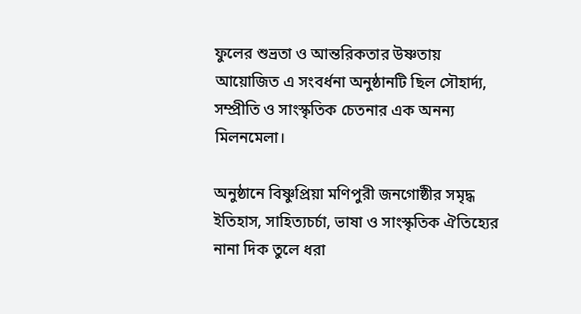ফুলের শুভ্রতা ও আন্তরিকতার উষ্ণতায় আয়োজিত এ সংবর্ধনা অনুষ্ঠানটি ছিল সৌহার্দ্য, সম্প্রীতি ও সাংস্কৃতিক চেতনার এক অনন্য মিলনমেলা।

অনুষ্ঠানে বিষ্ণুপ্রিয়া মণিপুরী জনগোষ্ঠীর সমৃদ্ধ ইতিহাস, সাহিত্যচর্চা, ভাষা ও সাংস্কৃতিক ঐতিহ্যের নানা দিক তুলে ধরা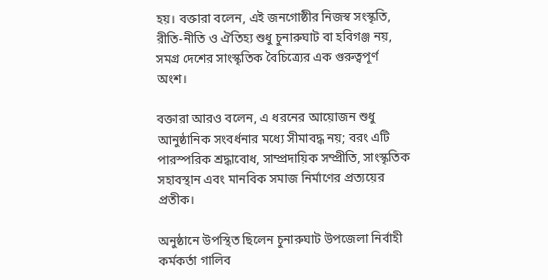হয়। বক্তারা বলেন, এই জনগোষ্ঠীর নিজস্ব সংস্কৃতি, রীতি-নীতি ও ঐতিহ্য শুধু চুনারুঘাট বা হবিগঞ্জ নয়, সমগ্র দেশের সাংস্কৃতিক বৈচিত্র্যের এক গুরুত্বপূর্ণ অংশ।

বক্তারা আরও বলেন, এ ধরনের আয়োজন শুধু আনুষ্ঠানিক সংবর্ধনার মধ্যে সীমাবদ্ধ নয়; বরং এটি পারস্পরিক শ্রদ্ধাবোধ, সাম্প্রদায়িক সম্প্রীতি, সাংস্কৃতিক সহাবস্থান এবং মানবিক সমাজ নির্মাণের প্রত্যয়ের প্রতীক।

অনুষ্ঠানে উপস্থিত ছিলেন চুনারুঘাট উপজেলা নির্বাহী কর্মকর্তা গালিব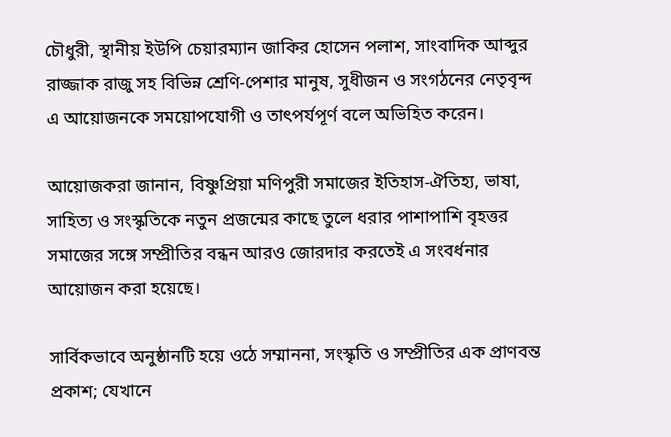চৌধুরী, স্থানীয় ইউপি চেয়ারম্যান জাকির হোসেন পলাশ, সাংবাদিক আব্দুর রাজ্জাক রাজু সহ বিভিন্ন শ্রেণি-পেশার মানুষ, সুধীজন ও সংগঠনের নেতৃবৃন্দ এ আয়োজনকে সময়োপযোগী ও তাৎপর্যপূর্ণ বলে অভিহিত করেন।

আয়োজকরা জানান, বিষ্ণুপ্রিয়া মণিপুরী সমাজের ইতিহাস-ঐতিহ্য, ভাষা, সাহিত্য ও সংস্কৃতিকে নতুন প্রজন্মের কাছে তুলে ধরার পাশাপাশি বৃহত্তর সমাজের সঙ্গে সম্প্রীতির বন্ধন আরও জোরদার করতেই এ সংবর্ধনার আয়োজন করা হয়েছে।

সার্বিকভাবে অনুষ্ঠানটি হয়ে ওঠে সম্মাননা, সংস্কৃতি ও সম্প্রীতির এক প্রাণবন্ত প্রকাশ; যেখানে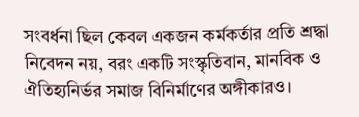সংবর্ধনা ছিল কেবল একজন কর্মকর্তার প্রতি শ্রদ্ধা নিবেদন নয়, বরং একটি সংস্কৃতিবান, মানবিক ও ঐতিহ্যনির্ভর সমাজ বিনির্মাণের অঙ্গীকারও।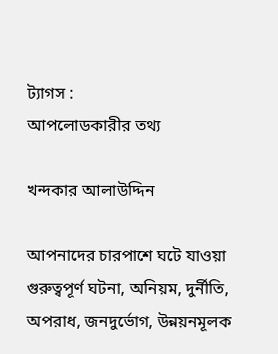ট্যাগস :
আপলোডকারীর তথ্য

খন্দকার আলাউদ্দিন

আপনাদের চারপাশে ঘটে যাওয়া গুরুত্বপূর্ণ ঘটনা, অনিয়ম, দুর্নীতি, অপরাধ, জনদুর্ভোগ, উন্নয়নমূলক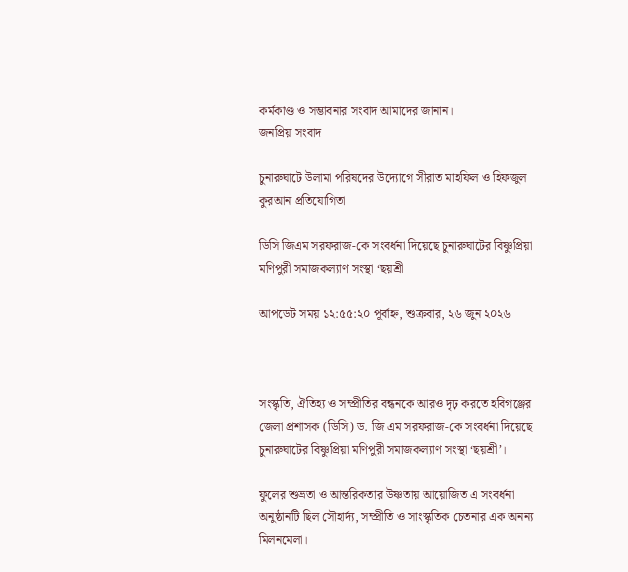কর্মকাণ্ড ও সম্ভাবনার সংবাদ আমাদের জানান।
জনপ্রিয় সংবাদ

চুনারুঘাটে উলামা পরিষদের উদ্যোগে সীরাত মাহফিল ও হিফজুল কুরআন প্রতিযোগিতা

ডিসি জিএম সরফরাজ-কে সংবর্ধনা দিয়েছে চুনারুঘাটের বিষ্ণুপ্রিয়া মণিপুরী সমাজকল্যাণ সংস্থা ‘ছয়শ্রী

আপডেট সময় ১২:৫৫:২০ পূর্বাহ্ন, শুক্রবার, ২৬ জুন ২০২৬



সংস্কৃতি, ঐতিহ্য ও সম্প্রীতির বন্ধনকে আরও দৃঢ় করতে হবিগঞ্জের জেলা প্রশাসক (ডিসি) ড. জি এম সরফরাজ-কে সংবর্ধনা দিয়েছে চুনারুঘাটের বিষ্ণুপ্রিয়া মণিপুরী সমাজকল্যাণ সংস্থা ‘ছয়শ্রী’।

ফুলের শুভ্রতা ও আন্তরিকতার উষ্ণতায় আয়োজিত এ সংবর্ধনা অনুষ্ঠানটি ছিল সৌহার্দ্য, সম্প্রীতি ও সাংস্কৃতিক চেতনার এক অনন্য মিলনমেলা।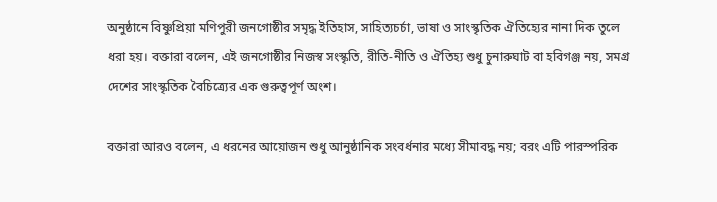অনুষ্ঠানে বিষ্ণুপ্রিয়া মণিপুরী জনগোষ্ঠীর সমৃদ্ধ ইতিহাস, সাহিত্যচর্চা, ভাষা ও সাংস্কৃতিক ঐতিহ্যের নানা দিক তুলে ধরা হয়। বক্তারা বলেন, এই জনগোষ্ঠীর নিজস্ব সংস্কৃতি, রীতি-নীতি ও ঐতিহ্য শুধু চুনারুঘাট বা হবিগঞ্জ নয়, সমগ্র দেশের সাংস্কৃতিক বৈচিত্র্যের এক গুরুত্বপূর্ণ অংশ।

বক্তারা আরও বলেন, এ ধরনের আয়োজন শুধু আনুষ্ঠানিক সংবর্ধনার মধ্যে সীমাবদ্ধ নয়; বরং এটি পারস্পরিক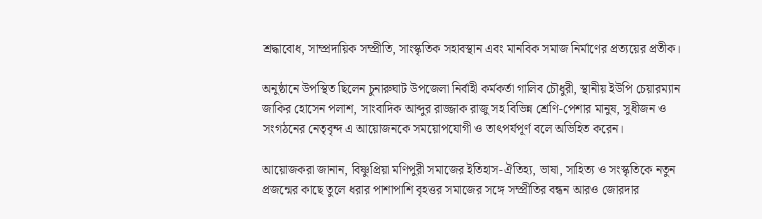শ্রদ্ধাবোধ, সাম্প্রদায়িক সম্প্রীতি, সাংস্কৃতিক সহাবস্থান এবং মানবিক সমাজ নির্মাণের প্রত্যয়ের প্রতীক।

অনুষ্ঠানে উপস্থিত ছিলেন চুনারুঘাট উপজেলা নির্বাহী কর্মকর্তা গালিব চৌধুরী, স্থানীয় ইউপি চেয়ারম্যান জাকির হোসেন পলাশ, সাংবাদিক আব্দুর রাজ্জাক রাজু সহ বিভিন্ন শ্রেণি-পেশার মানুষ, সুধীজন ও সংগঠনের নেতৃবৃন্দ এ আয়োজনকে সময়োপযোগী ও তাৎপর্যপূর্ণ বলে অভিহিত করেন।

আয়োজকরা জানান, বিষ্ণুপ্রিয়া মণিপুরী সমাজের ইতিহাস-ঐতিহ্য, ভাষা, সাহিত্য ও সংস্কৃতিকে নতুন প্রজন্মের কাছে তুলে ধরার পাশাপাশি বৃহত্তর সমাজের সঙ্গে সম্প্রীতির বন্ধন আরও জোরদার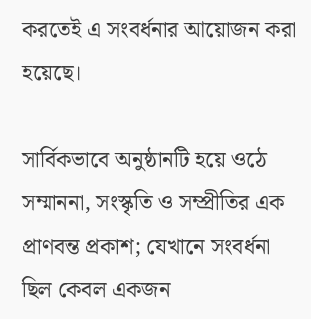করতেই এ সংবর্ধনার আয়োজন করা হয়েছে।

সার্বিকভাবে অনুষ্ঠানটি হয়ে ওঠে সম্মাননা, সংস্কৃতি ও সম্প্রীতির এক প্রাণবন্ত প্রকাশ; যেখানে সংবর্ধনা ছিল কেবল একজন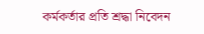কর্মকর্তার প্রতি শ্রদ্ধা নিবেদন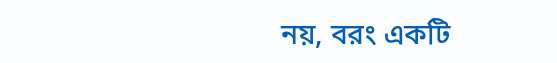নয়, বরং একটি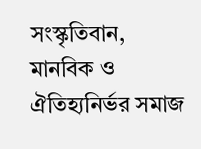সংস্কৃতিবান, মানবিক ও ঐতিহ্যনির্ভর সমাজ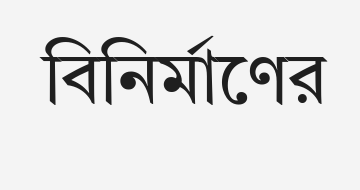বিনির্মাণের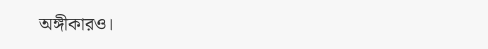অঙ্গীকারও।